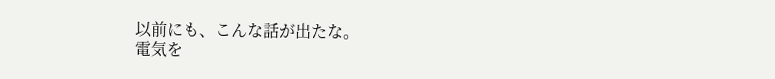以前にも、こんな話が出たな。
電気を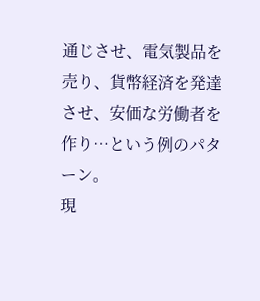通じさせ、電気製品を売り、貨幣経済を発達させ、安価な労働者を作り…という例のパターン。
現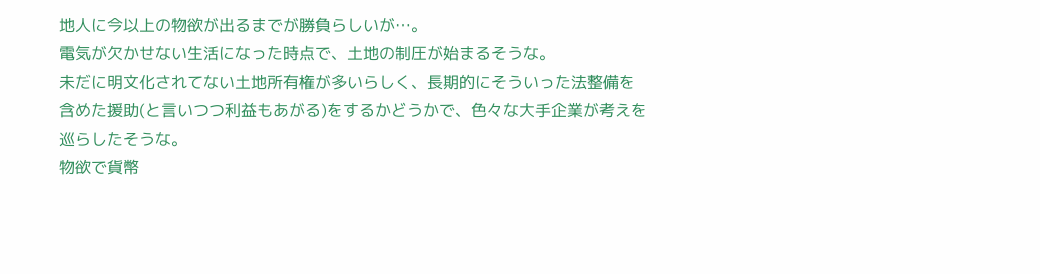地人に今以上の物欲が出るまでが勝負らしいが…。
電気が欠かせない生活になった時点で、土地の制圧が始まるそうな。
未だに明文化されてない土地所有権が多いらしく、長期的にそういった法整備を含めた援助(と言いつつ利益もあがる)をするかどうかで、色々な大手企業が考えを巡らしたそうな。
物欲で貨幣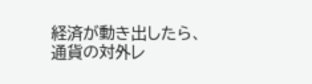経済が動き出したら、通貨の対外レ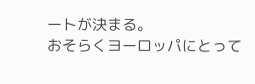ートが決まる。
おそらくヨーロッパにとって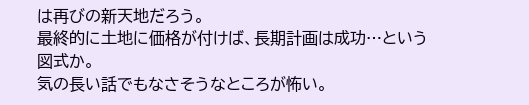は再びの新天地だろう。
最終的に土地に価格が付けば、長期計画は成功…という図式か。
気の長い話でもなさそうなところが怖い。